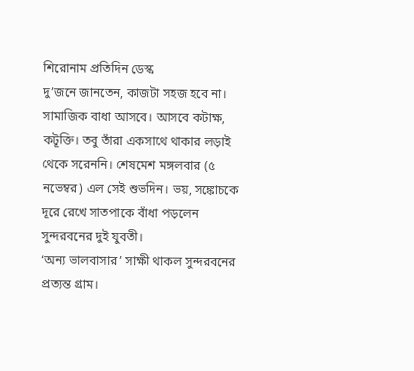শিরোনাম প্রতিদিন ডেস্ক
দু’জনে জানতেন, কাজটা সহজ হবে না। সামাজিক বাধা আসবে। আসবে কটাক্ষ, কটূক্তি। তবু তাঁরা একসাথে থাকার লড়াই থেকে সরেননি। শেষমেশ মঙ্গলবার (৫ নভেম্বর) এল সেই শুভদিন। ভয়, সঙ্কোচকে দূরে রেখে সাতপাকে বাঁধা পড়লেন সুন্দরবনের দুই যুবতী।
‘অন্য ভালবাসার’ সাক্ষী থাকল সুন্দরবনের প্রত্যন্ত গ্রাম।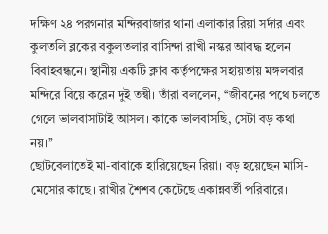দক্ষিণ ২৪ পরগনার মন্দিরবাজার থানা এলাকার রিয়া সর্দার এবং কুলতলি ব্লকের বকুলতলার বাসিন্দা রাখী নস্কর আবদ্ধ হলেন বিবাহবন্ধনে। স্থানীয় একটি ক্লাব কর্তৃপক্ষের সহায়তায় মঙ্গলবার মন্দিরে বিয়ে করেন দুই তন্বী। তাঁরা বললেন, ‘‘জীবনের পথে চলতে গেলে ভালবাসাটাই আসল। কাকে ভালবাসছি, সেটা বড় কথা নয়।’’
ছোটবেলাতেই মা-বাবাকে হারিয়েছেন রিয়া। বড় হয়েছেন মাসি-মেসোর কাছে। রাখীর শৈশব কেটেছে একান্নবর্তী পরিবারে।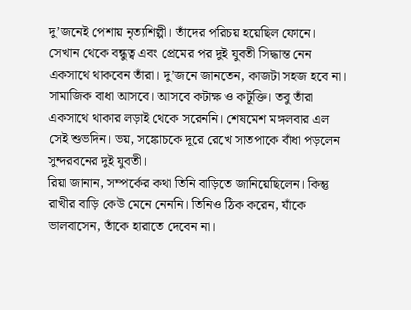দু’জনেই পেশায় নৃত্যশিল্পী। তাঁদের পরিচয় হয়েছিল ফোনে। সেখান থেকে বন্ধুত্ব এবং প্রেমের পর দুই যুবতী সিদ্ধান্ত নেন একসাথে থাকবেন তাঁরা। দু’জনে জানতেন, কাজটা সহজ হবে না। সামাজিক বাধা আসবে। আসবে কটাক্ষ ও কটূক্তি। তবু তাঁরা একসাথে থাকার লড়াই থেকে সরেননি। শেষমেশ মঙ্গলবার এল সেই শুভদিন। ভয়, সঙ্কোচকে দূরে রেখে সাতপাকে বাঁধা পড়লেন সুন্দরবনের দুই যুবতী।
রিয়া জানান, সম্পর্কের কথা তিনি বাড়িতে জানিয়েছিলেন। কিন্তু রাখীর বাড়ি কেউ মেনে নেননি। তিনিও ঠিক করেন, যাঁকে ভালবাসেন, তাঁকে হারাতে দেবেন না।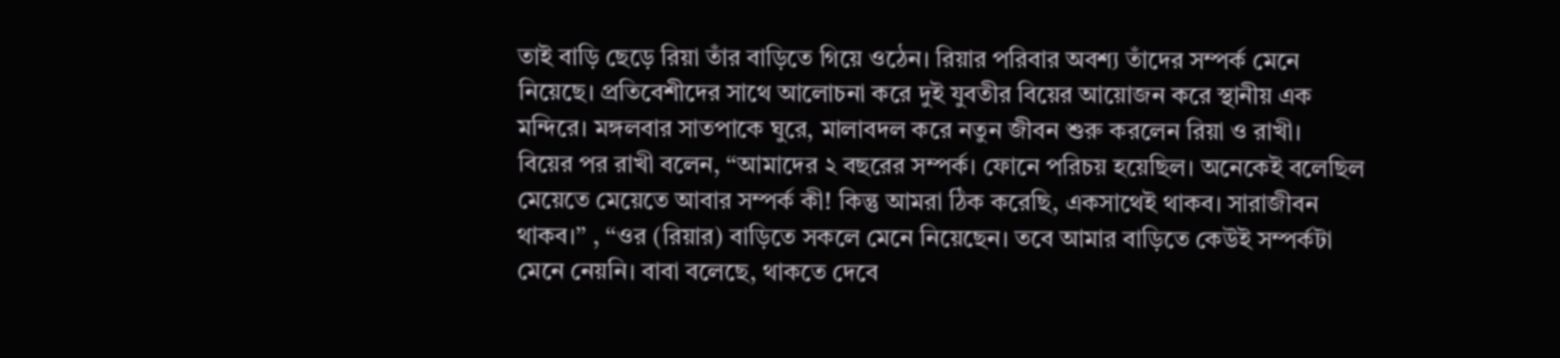তাই বাড়ি ছেড়ে রিয়া তাঁর বাড়িতে গিয়ে ওঠেন। রিয়ার পরিবার অবশ্য তাঁদের সম্পর্ক মেনে নিয়েছে। প্রতিবেশীদের সাথে আলোচনা করে দুই যুবতীর বিয়ের আয়োজন করে স্থানীয় এক মন্দিরে। মঙ্গলবার সাতপাকে ঘুরে, মালাবদল করে নতুন জীবন শুরু করলেন রিয়া ও রাখী।
বিয়ের পর রাখী বলেন, ‘‘আমাদের ২ বছরের সম্পর্ক। ফোনে পরিচয় হয়েছিল। অনেকেই বলেছিল মেয়েতে মেয়েতে আবার সম্পর্ক কী! কিন্তু আমরা ঠিক করেছি, একসাথেই থাকব। সারাজীবন থাকব।’’ , ‘‘ওর (রিয়ার) বাড়িতে সকলে মেনে নিয়েছেন। তবে আমার বাড়িতে কেউই সম্পর্কটা মেনে নেয়নি। বাবা বলেছে, থাকতে দেবে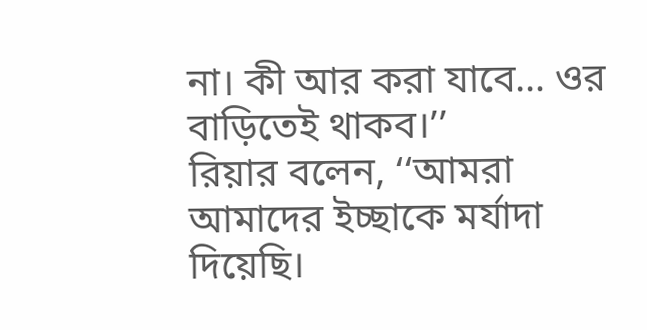না। কী আর করা যাবে… ওর বাড়িতেই থাকব।’’
রিয়ার বলেন, ‘‘আমরা আমাদের ইচ্ছাকে মর্যাদা দিয়েছি।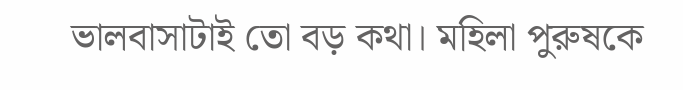ভালবাসাটাই তো বড় কথা। মহিলা পুরুষকে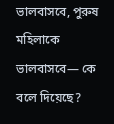ভালবাসবে, পুরুষ মহিলাকে ভালবাসবে— কে বলে দিয়েছে?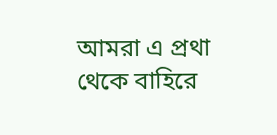আমরা এ প্রথা থেকে বাহিরে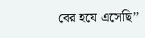বের হযে এসেছি’’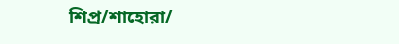শিপ্র/শাহোরা/